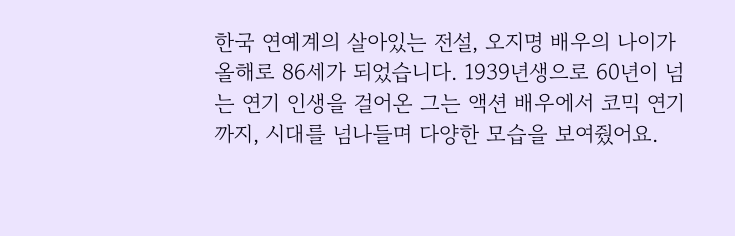한국 연예계의 살아있는 전설, 오지명 배우의 나이가 올해로 86세가 되었습니다. 1939년생으로 60년이 넘는 연기 인생을 걸어온 그는 액션 배우에서 코믹 연기까지, 시대를 넘나들며 다양한 모습을 보여줬어요.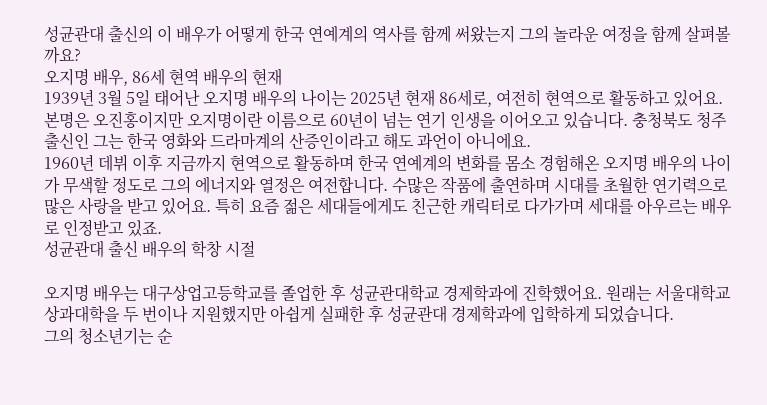성균관대 출신의 이 배우가 어떻게 한국 연예계의 역사를 함께 써왔는지 그의 놀라운 여정을 함께 살펴볼까요?
오지명 배우, 86세 현역 배우의 현재
1939년 3월 5일 태어난 오지명 배우의 나이는 2025년 현재 86세로, 여전히 현역으로 활동하고 있어요. 본명은 오진홍이지만 오지명이란 이름으로 60년이 넘는 연기 인생을 이어오고 있습니다. 충청북도 청주 출신인 그는 한국 영화와 드라마계의 산증인이라고 해도 과언이 아니에요.
1960년 데뷔 이후 지금까지 현역으로 활동하며 한국 연예계의 변화를 몸소 경험해온 오지명 배우의 나이가 무색할 정도로 그의 에너지와 열정은 여전합니다. 수많은 작품에 출연하며 시대를 초월한 연기력으로 많은 사랑을 받고 있어요. 특히 요즘 젊은 세대들에게도 친근한 캐릭터로 다가가며 세대를 아우르는 배우로 인정받고 있죠.
성균관대 출신 배우의 학창 시절

오지명 배우는 대구상업고등학교를 졸업한 후 성균관대학교 경제학과에 진학했어요. 원래는 서울대학교 상과대학을 두 번이나 지원했지만 아쉽게 실패한 후 성균관대 경제학과에 입학하게 되었습니다.
그의 청소년기는 순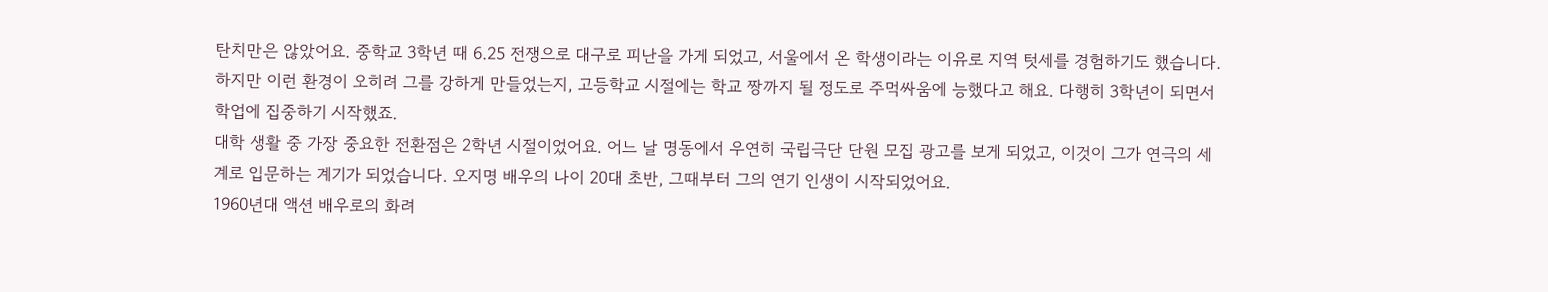탄치만은 않았어요. 중학교 3학년 때 6.25 전쟁으로 대구로 피난을 가게 되었고, 서울에서 온 학생이라는 이유로 지역 텃세를 경험하기도 했습니다. 하지만 이런 환경이 오히려 그를 강하게 만들었는지, 고등학교 시절에는 학교 짱까지 될 정도로 주먹싸움에 능했다고 해요. 다행히 3학년이 되면서 학업에 집중하기 시작했죠.
대학 생활 중 가장 중요한 전환점은 2학년 시절이었어요. 어느 날 명동에서 우연히 국립극단 단원 모집 광고를 보게 되었고, 이것이 그가 연극의 세계로 입문하는 계기가 되었습니다. 오지명 배우의 나이 20대 초반, 그때부터 그의 연기 인생이 시작되었어요.
1960년대 액션 배우로의 화려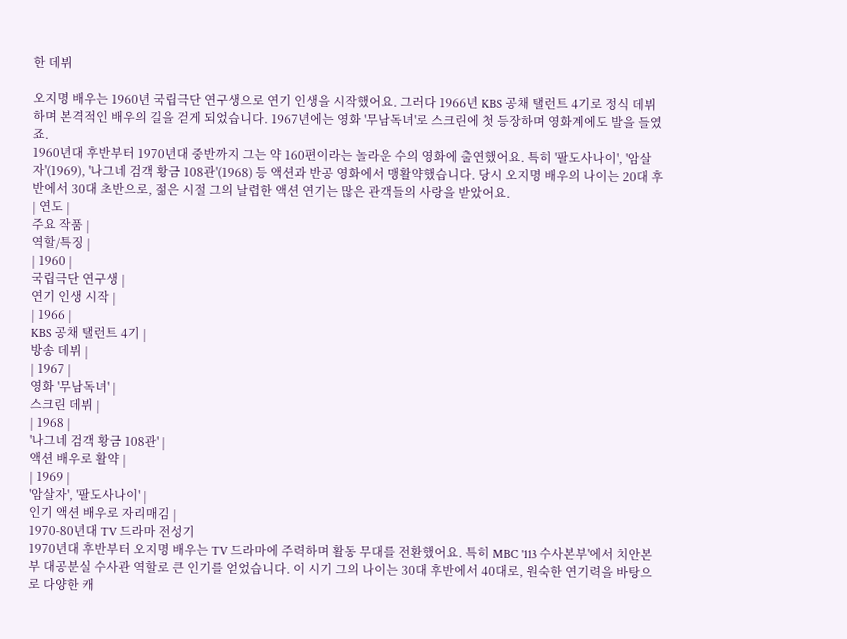한 데뷔

오지명 배우는 1960년 국립극단 연구생으로 연기 인생을 시작했어요. 그러다 1966년 KBS 공채 탤런트 4기로 정식 데뷔하며 본격적인 배우의 길을 걷게 되었습니다. 1967년에는 영화 '무남독녀'로 스크린에 첫 등장하며 영화계에도 발을 들였죠.
1960년대 후반부터 1970년대 중반까지 그는 약 160편이라는 놀라운 수의 영화에 출연했어요. 특히 '팔도사나이', '암살자'(1969), '나그네 검객 황금 108관'(1968) 등 액션과 반공 영화에서 맹활약했습니다. 당시 오지명 배우의 나이는 20대 후반에서 30대 초반으로, 젊은 시절 그의 날렵한 액션 연기는 많은 관객들의 사랑을 받았어요.
| 연도 |
주요 작품 |
역할/특징 |
| 1960 |
국립극단 연구생 |
연기 인생 시작 |
| 1966 |
KBS 공채 탤런트 4기 |
방송 데뷔 |
| 1967 |
영화 '무남독녀' |
스크린 데뷔 |
| 1968 |
'나그네 검객 황금 108관' |
액션 배우로 활약 |
| 1969 |
'암살자', '팔도사나이' |
인기 액션 배우로 자리매김 |
1970-80년대 TV 드라마 전성기
1970년대 후반부터 오지명 배우는 TV 드라마에 주력하며 활동 무대를 전환했어요. 특히 MBC '113 수사본부'에서 치안본부 대공분실 수사관 역할로 큰 인기를 얻었습니다. 이 시기 그의 나이는 30대 후반에서 40대로, 원숙한 연기력을 바탕으로 다양한 캐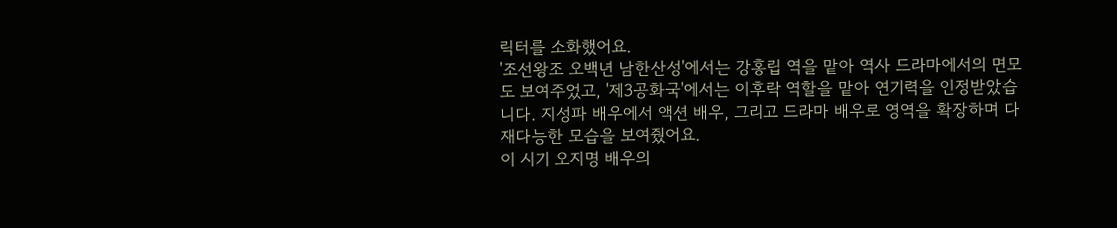릭터를 소화했어요.
'조선왕조 오백년 남한산성'에서는 강홍립 역을 맡아 역사 드라마에서의 면모도 보여주었고, '제3공화국'에서는 이후락 역할을 맡아 연기력을 인정받았습니다. 지성파 배우에서 액션 배우, 그리고 드라마 배우로 영역을 확장하며 다재다능한 모습을 보여줬어요.
이 시기 오지명 배우의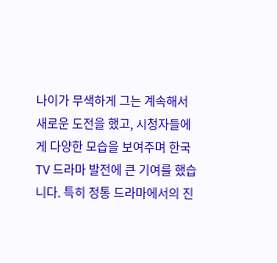나이가 무색하게 그는 계속해서 새로운 도전을 했고, 시청자들에게 다양한 모습을 보여주며 한국 TV 드라마 발전에 큰 기여를 했습니다. 특히 정통 드라마에서의 진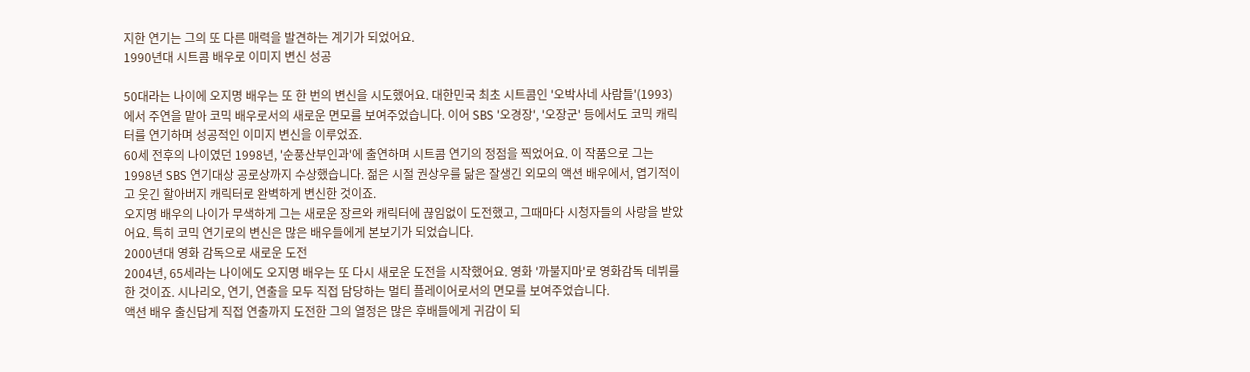지한 연기는 그의 또 다른 매력을 발견하는 계기가 되었어요.
1990년대 시트콤 배우로 이미지 변신 성공

50대라는 나이에 오지명 배우는 또 한 번의 변신을 시도했어요. 대한민국 최초 시트콤인 '오박사네 사람들'(1993)에서 주연을 맡아 코믹 배우로서의 새로운 면모를 보여주었습니다. 이어 SBS '오경장', '오장군' 등에서도 코믹 캐릭터를 연기하며 성공적인 이미지 변신을 이루었죠.
60세 전후의 나이였던 1998년, '순풍산부인과'에 출연하며 시트콤 연기의 정점을 찍었어요. 이 작품으로 그는 1998년 SBS 연기대상 공로상까지 수상했습니다. 젊은 시절 권상우를 닮은 잘생긴 외모의 액션 배우에서, 엽기적이고 웃긴 할아버지 캐릭터로 완벽하게 변신한 것이죠.
오지명 배우의 나이가 무색하게 그는 새로운 장르와 캐릭터에 끊임없이 도전했고, 그때마다 시청자들의 사랑을 받았어요. 특히 코믹 연기로의 변신은 많은 배우들에게 본보기가 되었습니다.
2000년대 영화 감독으로 새로운 도전
2004년, 65세라는 나이에도 오지명 배우는 또 다시 새로운 도전을 시작했어요. 영화 '까불지마'로 영화감독 데뷔를 한 것이죠. 시나리오, 연기, 연출을 모두 직접 담당하는 멀티 플레이어로서의 면모를 보여주었습니다.
액션 배우 출신답게 직접 연출까지 도전한 그의 열정은 많은 후배들에게 귀감이 되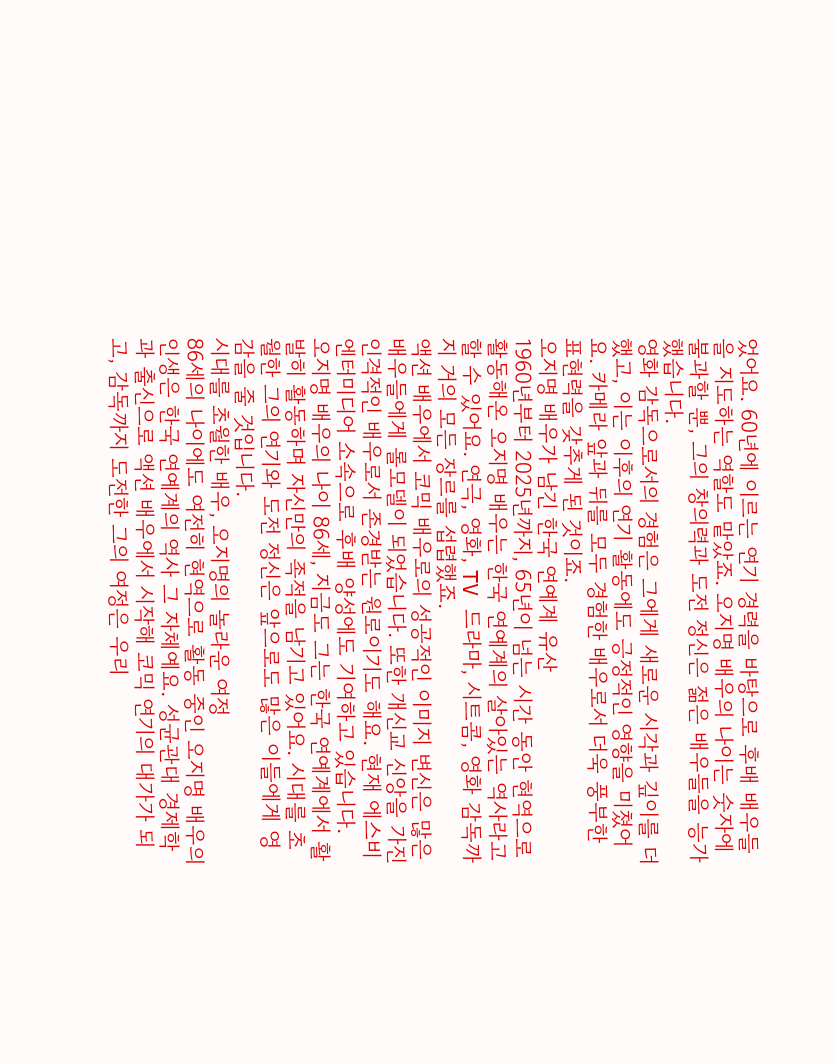었어요. 60년에 이르는 연기 경력을 바탕으로 후배 배우들을 지도하는 역할도 맡았죠. 오지명 배우의 나이는 숫자에 불과할 뿐, 그의 창의력과 도전 정신은 젊은 배우들을 능가했습니다.
영화 감독으로서의 경험은 그에게 새로운 시각과 깊이를 더했고, 이는 이후의 연기 활동에도 긍정적인 영향을 미쳤어요. 카메라 앞과 뒤를 모두 경험한 배우로서 더욱 풍부한 표현력을 갖추게 된 것이죠.
오지명 배우가 남긴 한국 연예계 유산
1960년부터 2025년까지, 65년이 넘는 시간 동안 현역으로 활동해온 오지명 배우는 한국 연예계의 살아있는 역사라고 할 수 있어요. 연극, 영화, TV 드라마, 시트콤, 영화 감독까지 거의 모든 장르를 섭렵했죠.
액션 배우에서 코믹 배우로의 성공적인 이미지 변신은 많은 배우들에게 롤모델이 되었습니다. 또한 개신교 신앙을 가진 인격적인 배우로서 존경받는 원로이기도 해요. 현재 에스비 엔터미디어 소속으로 후배 양성에도 기여하고 있습니다.
오지명 배우의 나이 86세, 지금도 그는 한국 연예계에서 활발히 활동하며 자신만의 족적을 남기고 있어요. 시대를 초월한 그의 연기와 도전 정신은 앞으로도 많은 이들에게 영감을 줄 것입니다.
시대를 초월한 배우, 오지명의 놀라운 여정
86세의 나이에도 여전히 현역으로 활동 중인 오지명 배우의 인생은 한국 연예계의 역사 그 자체예요. 성균관대 경제학과 출신으로 액션 배우에서 시작해 코믹 연기의 대가가 되고, 감독까지 도전한 그의 여정은 우리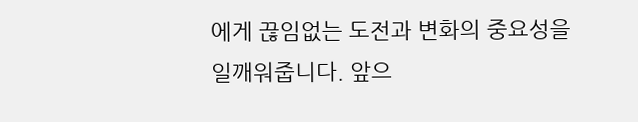에게 끊임없는 도전과 변화의 중요성을 일깨워줍니다. 앞으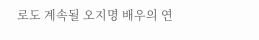로도 계속될 오지명 배우의 연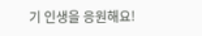기 인생을 응원해요!